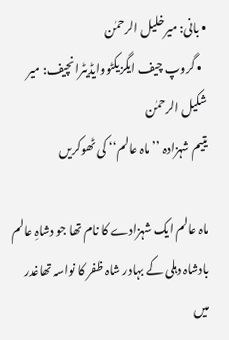• بانی: میرخلیل الرحمٰن
  • گروپ چیف ایگزیکٹووایڈیٹرانچیف: میر شکیل الرحمٰن
یتیم شہزادہ ’’ماہ عالم‘‘ کی ٹھوکریں

ماہ عالم ایک شہزادے کا نام تھا جو دشاہِ عالم بادشاہ دہلی کے بہادر شاہ ظفر کا نواسہ تھاغدر میں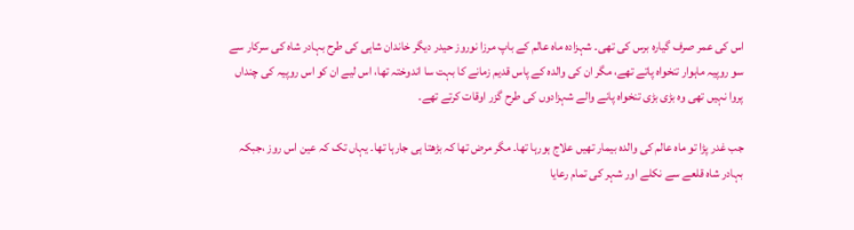اس کی عمر صرف گیارہ برس کی تھی۔ شہزادہ ماہ عالم کے باپ مرزا نوروز حیدر دیگر خاندان شاہی کی طرح بہادر شاہ کی سرکار سے سو روپیہ ماہوار تنخواہ پاتے تھے، مگر ان کی والدہ کے پاس قدیم زمانے کا بہت سا اندوختہ تھا، اس لیے ان کو اس روپیہ کی چنداں پروا نہیں تھی وہ بڑی بڑی تنخواہ پانے والے شہزادوں کی طرح گزر اوقات کرتے تھے۔

جب غدر پڑا تو ماہ عالم کی والدہ بیمار تھیں علاج ہورہا تھا۔ مگر مرض تھا کہ بڑھتا ہی جارہا تھا۔ یہاں تک کہ عین اس روز ،جبکہ بہادر شاہ قلعے سے نکلے اور شہر کی تمام رعایا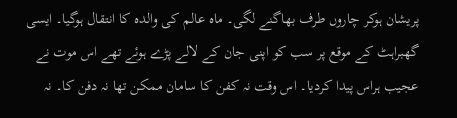پریشان ہوکر چاروں طرف بھاگنے لگی۔ ماہ عالم کی والدہ کا انتقال ہوگیا۔ ایسی گھبراہٹ کے موقع پر سب کو اپنی جان کے لالے پڑے ہوئے تھے اس موت نے عجیب ہراس پیدا کردیا۔ اس وقت نہ کفن کا سامان ممکن تھا نہ دفن کا۔ نہ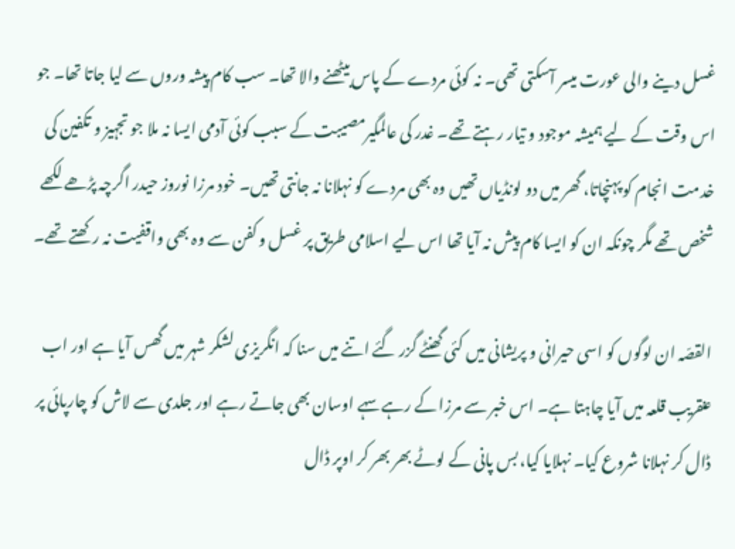غسل دینے والی عورت میسر آسکتی تھی۔ نہ کوئی مردے کے پاس بیٹھنے والا تھا۔ سب کام پیشہ وروں سے لیا جاتا تھا۔ جو اس وقت کے لیے ہمیشہ موجود و تیار رہتے تھے۔ غدر کی عالمگیرمصیبت کے سبب کوئی آدمی ایسا نہ ملا جو تجہیز و تکفین کی خدمت انجام کو پہنچاتا، گھر میں دو لونڈیاں تھیں وہ بھی مردے کو نہلانا نہ جانتی تھیں۔ خود مرزا نوروز حیدر اگرچہ پڑھے لکھے شخص تھے مگر چونکہ ان کو ایسا کام پیش نہ آیا تھا اس لیے اسلامی طریق پر غسل و کفن سے وہ بھی واقفیت نہ رکھتے تھے۔

القصّہ ان لوگوں کو اسی حیرانی و پریشانی میں کئی گھنٹے گزر گئے اتنے میں سنا کہ انگریزی لشکر شہر میں گھس آیا ہے اور اب عنقریب قلعہ میں آیا چاہتا ہے۔ اس خبر سے مرزا کے رہے سہے اوسان بھی جاتے رہے اور جلدی سے لاش کو چارپائی پر ڈال کر نہلانا شروع کیا۔ نہلایا کیا، بس پانی کے لوٹے بھر بھر کر اوپر ڈال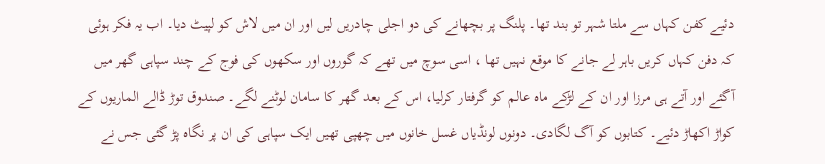دئیے کفن کہاں سے ملتا شہر تو بند تھا۔ پلنگ پر بچھانے کی دو اجلی چادریں لیں اور ان میں لاش کو لپیٹ دیا۔ اب یہ فکر ہوئی کہ دفن کہاں کریں باہر لے جانے کا موقع نہیں تھا ، اسی سوچ میں تھے کہ گوروں اور سکھوں کی فوج کے چند سپاہی گھر میں آگئے اور آتے ہی مرزا اور ان کے لڑکے ماہ عالم کو گرفتار کرلیا، اس کے بعد گھر کا سامان لوٹنے لگے۔ صندوق توڑ ڈالے الماریوں کے کواڑ اکھاڑ دئیے۔ کتابوں کو آگ لگادی۔ دونوں لونڈیاں غسل خانوں میں چھپی تھیں ایک سپاہی کی ان پر نگاہ پڑ گئی جس نے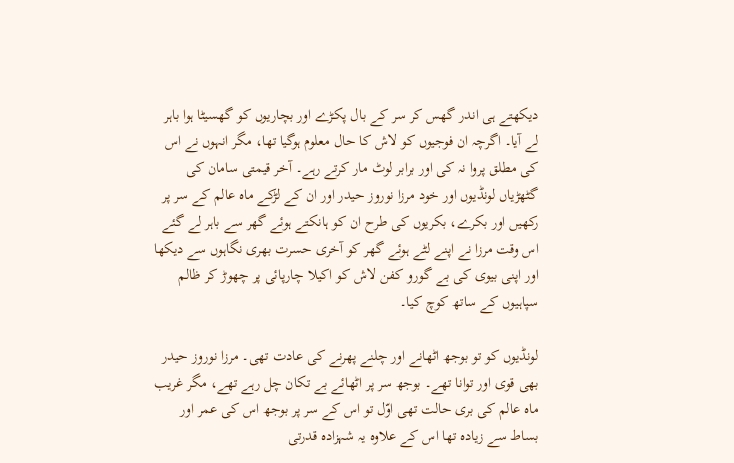دیکھتے ہی اندر گھس کر سر کے بال پکڑے اور بچاریوں کو گھسیٹا ہوا باہر لے آیا۔ اگرچہ ان فوجیوں کو لاش کا حال معلوم ہوگیا تھا، مگر انہوں نے اس کی مطلق پروا نہ کی اور برابر لوٹ مار کرتے رہے۔ آخر قیمتی سامان کی گٹھڑیاں لونڈیوں اور خود مرزا نوروز حیدر اور ان کے لڑکے ماہ عالم کے سر پر رکھیں اور بکرے، بکریوں کی طرح ان کو ہانکتے ہوئے گھر سے باہر لے گئے اس وقت مرزا نے اپنے لٹے ہوئے گھر کو آخری حسرت بھری نگاہوں سے دیکھا اور اپنی بیوی کی بے گورو کفن لاش کو اکیلا چارپائی پر چھوڑ کر ظالم سپاہیوں کے ساتھ کوچ کیا۔

لونڈیوں کو تو بوجھ اٹھانے اور چلنے پھرنے کی عادت تھی۔ مرزا نوروز حیدر بھی قوی اور توانا تھے۔ بوجھ سر پر اٹھائے بے تکان چل رہے تھے، مگر غریب ماہ عالم کی بری حالت تھی اوّل تو اس کے سر پر بوجھ اس کی عمر اور بساط سے زیادہ تھا اس کے علاوہ یہ شہزادہ قدرتی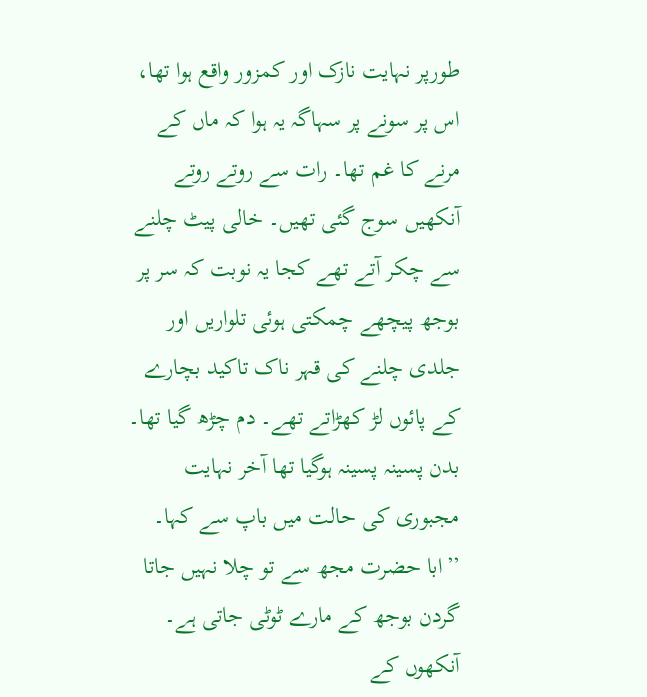طورپر نہایت نازک اور کمزور واقع ہوا تھا، اس پر سونے پر سہاگہ یہ ہوا کہ ماں کے مرنے کا غم تھا۔ رات سے روتے روتے آنکھیں سوج گئی تھیں۔ خالی پیٹ چلنے سے چکر آتے تھے کجا یہ نوبت کہ سر پر بوجھ پیچھے چمکتی ہوئی تلواریں اور جلدی چلنے کی قہر ناک تاکید بچارے کے پائوں لڑ کھڑاتے تھے۔ دم چڑھ گیا تھا۔ بدن پسینہ پسینہ ہوگیا تھا آخر نہایت مجبوری کی حالت میں باپ سے کہا۔ ’’ابا حضرت مجھ سے تو چلا نہیں جاتا گردن بوجھ کے مارے ٹوٹی جاتی ہے۔ آنکھوں کے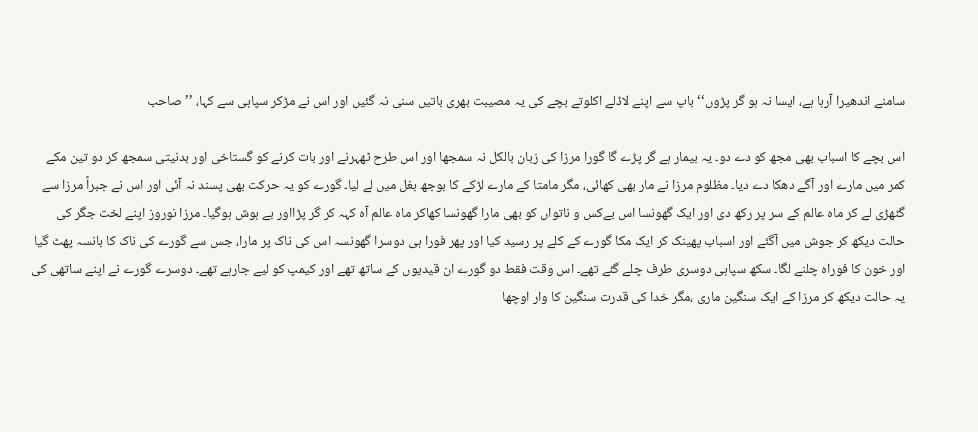سامنے اندھیرا آرہا ہے، ایسا نہ ہو گر پڑوں‘‘ باپ سے اپنے لاڈلے اکلوتے بچے کی یہ مصیبت بھری باتیں سنی نہ گئیں اور اس نے مڑکر سپاہی سے کہا، ’’صاحب

اس بچے کا اسباب بھی مجھ کو دے دو۔ یہ بیمار ہے گر پڑے گا گورا مرزا کی زبان بالکل نہ سمجھا اور اس طرح ٹھہرنے اور بات کرنے کو گستاخی اور بدنیتی سمجھ کر دو تین مکے کمر میں مارے اور آگے دھکا دے دیا۔ مظلوم مرزا نے مار بھی کھائی، مگر مامتا کے مارے لڑکے کا بوجھ بغل میں لے لیا۔ گورے کو یہ حرکت بھی پسند نہ آئی اور اس نے جبراً مرزا سے گٹھڑی لے کر ماہ عالم کے سر پر رکھ دی اور ایک گھونسا اس بےکس و ناتواں کو بھی مارا گھونسا کھاکر ماہ عالم آہ کہہ کر گر پڑااور بے ہوش ہوگیا۔ مرزا نوروز اپنے لخت جگر کی حالت دیکھ کر جوش میں آگئے اور اسباب پھینک کر ایک مکا گورے کے کلے پر رسید کیا اور پھر فورا ہی دوسرا گھونسہ اس کی ناک پر مارا، جس سے گورے کی ناک کا بانسہ پھٹ گیا اور خون کا فوراہ چلنے لگا۔ سکھ سپاہی دوسری طرف چلے گئے تھے۔ اس وقت فقط دو گورے ان قیدیوں کے ساتھ تھے اور کیمپ کو لیے جارہے تھے۔ دوسرے گورے نے اپنے ساتھی کی یہ حالت دیکھ کر مرزا کے ایک سنگین ماری ،مگر خدا کی قدرت سنگین کا وار اوچھا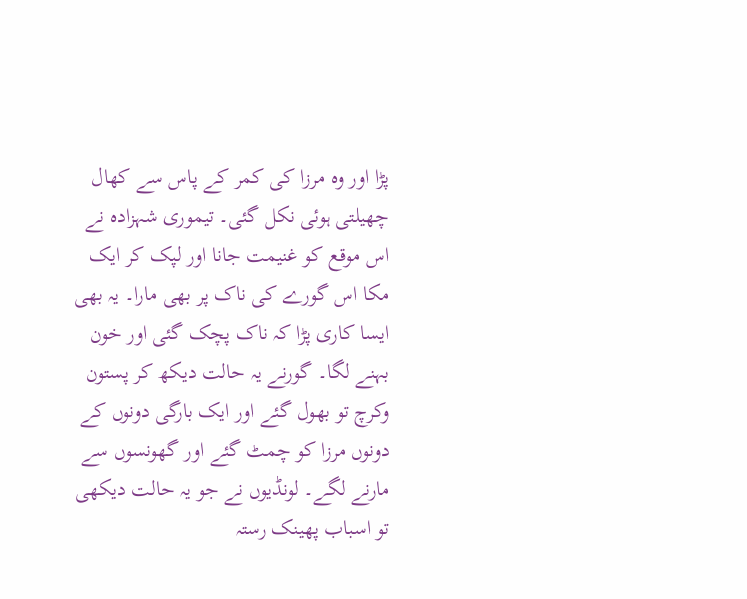پڑا اور وہ مرزا کی کمر کے پاس سے کھال چھیلتی ہوئی نکل گئی۔ تیموری شہزادہ نے اس موقع کو غنیمت جانا اور لپک کر ایک مکا اس گورے کی ناک پر بھی مارا۔ یہ بھی ایسا کاری پڑا کہ ناک پچک گئی اور خون بہنے لگا۔ گورنے یہ حالت دیکھ کر پستون وکرچ تو بھول گئے اور ایک بارگی دونوں کے دونوں مرزا کو چمٹ گئے اور گھونسوں سے مارنے لگے۔ لونڈیوں نے جو یہ حالت دیکھی تو اسباب پھینک رستہ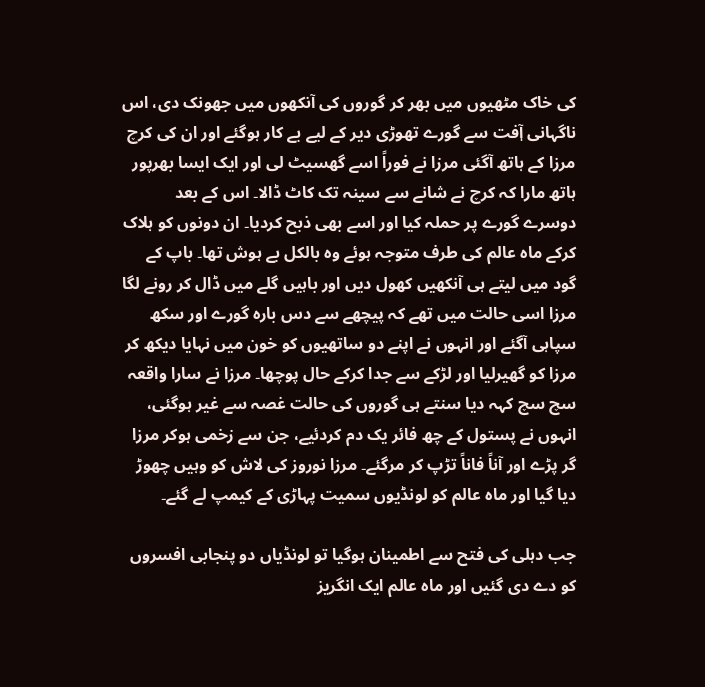کی خاک مٹھیوں میں بھر کر گوروں کی آنکھوں میں جھونک دی، اس ناگہانی آٖفت سے گورے تھوڑی دیر کے لیے بے کار ہوگئے اور ان کی کرچ مرزا کے ہاتھ آگئی مرزا نے فوراً اسے گھسیٹ لی اور ایک ایسا بھرپور ہاتھ مارا کہ کرچ نے شانے سے سینہ تک کاٹ ڈالا۔ اس کے بعد دوسرے گورے پر حملہ کیا اور اسے بھی ذبح کردیا۔ ان دونوں کو ہلاک کرکے ماہ عالم کی طرف متوجہ ہوئے وہ بالکل بے ہوش تھا۔ باپ کے گود میں لیتے ہی آنکھیں کھول دیں اور باہیں گلے میں ڈال کر رونے لگا مرزا اسی حالت میں تھے کہ پیچھے سے دس بارہ گورے اور سکھ سپاہی آگئے اور انہوں نے اپنے دو ساتھیوں کو خون میں نہایا دیکھ کر مرزا کو گھیرلیا اور لڑکے سے جدا کرکے حال پوچھا۔ مرزا نے سارا واقعہ سچ سچ کہہ دیا سنتے ہی گوروں کی حالت غصہ سے غیر ہوگئی، انہوں نے پستول کے چھ فائر یک دم کردئیے، جن سے زخمی ہوکر مرزا گر پڑے اور آناً فاناً تڑپ کر مرگئے۔ مرزا نوروز کی لاش کو وہیں چھوڑ دیا گیا اور ماہ عالم کو لونڈیوں سمیت پہاڑی کے کیمپ لے گئے۔

جب دہلی کی فتح سے اطمینان ہوگیا تو لونڈیاں دو پنجابی افسروں کو دے دی گئیں اور ماہ عالم ایک انگریز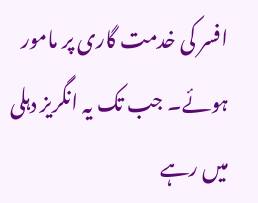افسر کی خدمت گاری پر مامور ہوئے۔ جب تک یہ انگریز دہلی میں رہے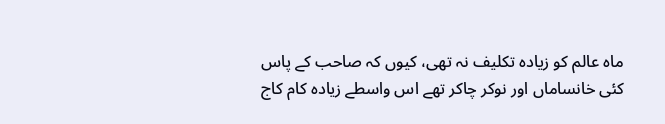ماہ عالم کو زیادہ تکلیف نہ تھی، کیوں کہ صاحب کے پاس کئی خانساماں اور نوکر چاکر تھے اس واسطے زیادہ کام کاج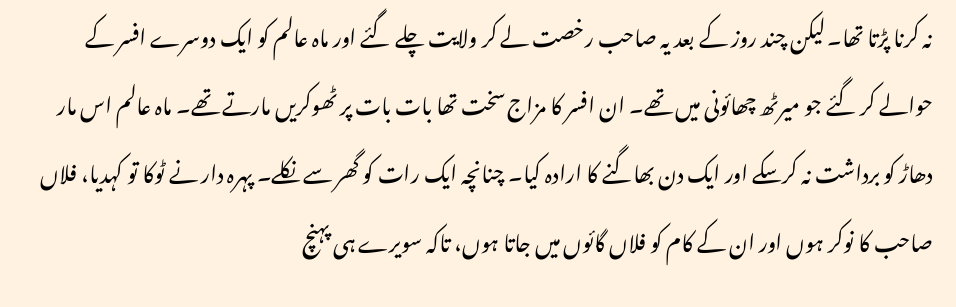نہ کرنا پڑتا تھا۔ لیکن چند روز کے بعد یہ صاحب رخصت لے کر ولایت چلے گئے اور ماہ عالم کو ایک دوسرے افسر کے حوالے کر گئے جو میرٹھ چھائونی میں تھے۔ ان افسر کا مزاج سخت تھا بات بات پر ٹھوکریں مارتے تھے۔ ماہ عالم اس مار دھاڑ کو برداشت نہ کرسکے اور ایک دن بھاگنے کا ارادہ کیا۔ چنانچہ ایک رات کو گھر سے نکلے۔ پہرہ دار نے ٹوکا تو کہدیا، فلاں صاحب کا نوکر ہوں اور ان کے کام کو فلاں گائوں میں جاتا ہوں، تاکہ سویرے ہی پہنچ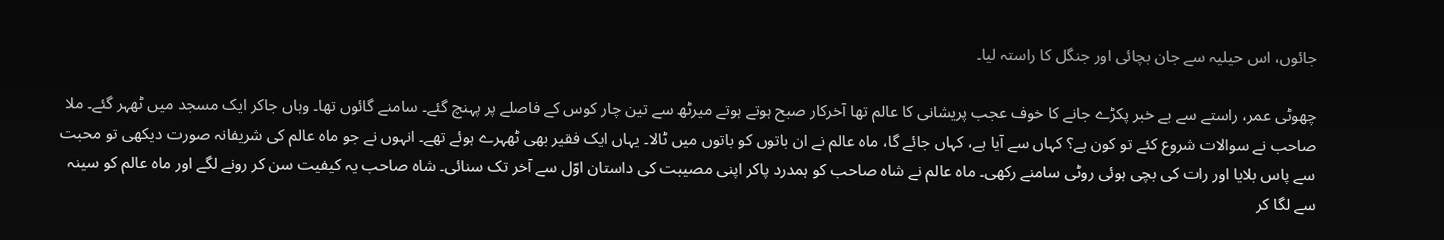جائوں، اس حیلیہ سے جان بچائی اور جنگل کا راستہ لیا۔

چھوٹی عمر، راستے سے بے خبر پکڑے جانے کا خوف عجب پریشانی کا عالم تھا آخرکار صبح ہوتے ہوتے میرٹھ سے تین چار کوس کے فاصلے پر پہنچ گئے۔ سامنے گائوں تھا۔ وہاں جاکر ایک مسجد میں ٹھہر گئے۔ ملا صاحب نے سوالات شروع کئے تو کون ہے؟ کہاں سے آیا ہے، کہاں جائے گا، ماہ عالم نے ان باتوں کو باتوں میں ٹالا۔ یہاں ایک فقیر بھی ٹھہرے ہوئے تھے۔ انہوں نے جو ماہ عالم کی شریفانہ صورت دیکھی تو محبت سے پاس بلایا اور رات کی بچی ہوئی روٹی سامنے رکھی۔ ماہ عالم نے شاہ صاحب کو ہمدرد پاکر اپنی مصیبت کی داستان اوّل سے آخر تک سنائی۔ شاہ صاحب یہ کیفیت سن کر رونے لگے اور ماہ عالم کو سینہ سے لگا کر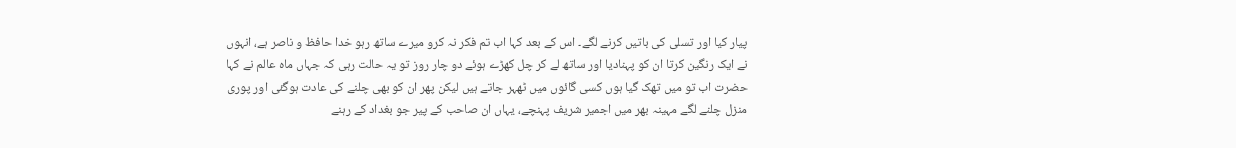پیار کیا اور تسلی کی باتیں کرنے لگے۔ اس کے بعد کہا اب تم فکر نہ کرو میرے ساتھ رہو خدا حافظ و ناصر ہے، انہوں نے ایک رنگین کرتا ان کو پہنادیا اور ساتھ لے کر چل کھڑے ہوئے دو چار روز تو یہ حالت رہی کہ جہاں ماہ عالم نے کہا حضرت اب تو میں تھک گیا ہوں کسی گائوں میں ٹھہر جاتے ہیں لیکن پھر ان کو بھی چلنے کی عادت ہوگئی اور پوری منزل چلنے لگے مہینہ بھر میں اجمیر شریف پہنچے، یہاں ان صاحب کے پیر جو بغداد کے رہنے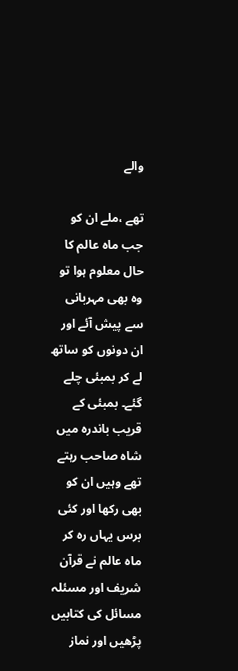والے

تھے ،ملے ان کو جب ماہ عالم کا حال معلوم ہوا تو وہ بھی مہربانی سے پیش آئے اور ان دونوں کو ساتھ لے کر بمبئی چلے گئے۔ بمبئی کے قریب باندرہ میں شاہ صاحب رہتے تھے وہیں ان کو بھی رکھا اور کئی برس یہاں رہ کر ماہ عالم نے قرآن شریف اور مسئلہ مسائل کی کتابیں پڑھیں اور نماز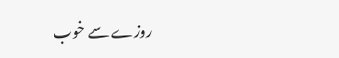روزے سے خوب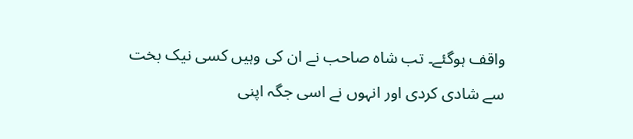واقف ہوگئے۔ تب شاہ صاحب نے ان کی وہیں کسی نیک بخت سے شادی کردی اور انہوں نے اسی جگہ اپنی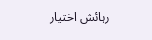رہائش اختیار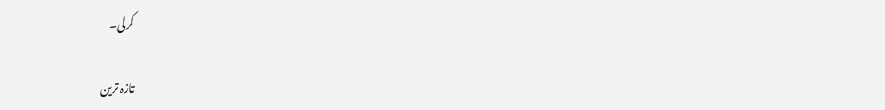کرلی۔

تازہ ترین